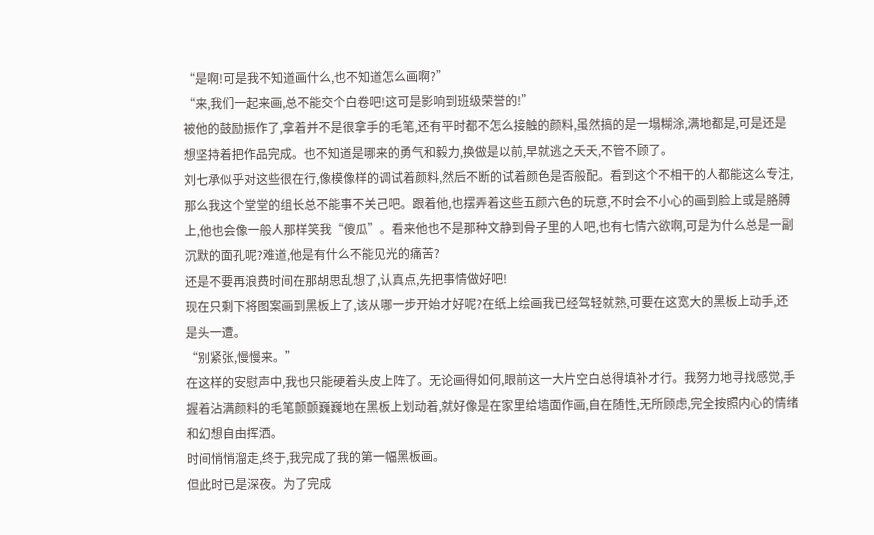“是啊!可是我不知道画什么,也不知道怎么画啊?”
“来,我们一起来画,总不能交个白卷吧!这可是影响到班级荣誉的!”
被他的鼓励振作了,拿着并不是很拿手的毛笔,还有平时都不怎么接触的颜料,虽然搞的是一塌糊涂,满地都是,可是还是想坚持着把作品完成。也不知道是哪来的勇气和毅力,换做是以前,早就逃之夭夭,不管不顾了。
刘七承似乎对这些很在行,像模像样的调试着颜料,然后不断的试着颜色是否般配。看到这个不相干的人都能这么专注,那么我这个堂堂的组长总不能事不关己吧。跟着他,也摆弄着这些五颜六色的玩意,不时会不小心的画到脸上或是胳膊上,他也会像一般人那样笑我“傻瓜”。看来他也不是那种文静到骨子里的人吧,也有七情六欲啊,可是为什么总是一副沉默的面孔呢?难道,他是有什么不能见光的痛苦?
还是不要再浪费时间在那胡思乱想了,认真点,先把事情做好吧!
现在只剩下将图案画到黑板上了,该从哪一步开始才好呢?在纸上绘画我已经驾轻就熟,可要在这宽大的黑板上动手,还是头一遭。
“别紧张,慢慢来。”
在这样的安慰声中,我也只能硬着头皮上阵了。无论画得如何,眼前这一大片空白总得填补才行。我努力地寻找感觉,手握着沾满颜料的毛笔颤颤巍巍地在黑板上划动着,就好像是在家里给墙面作画,自在随性,无所顾虑,完全按照内心的情绪和幻想自由挥洒。
时间悄悄溜走,终于,我完成了我的第一幅黑板画。
但此时已是深夜。为了完成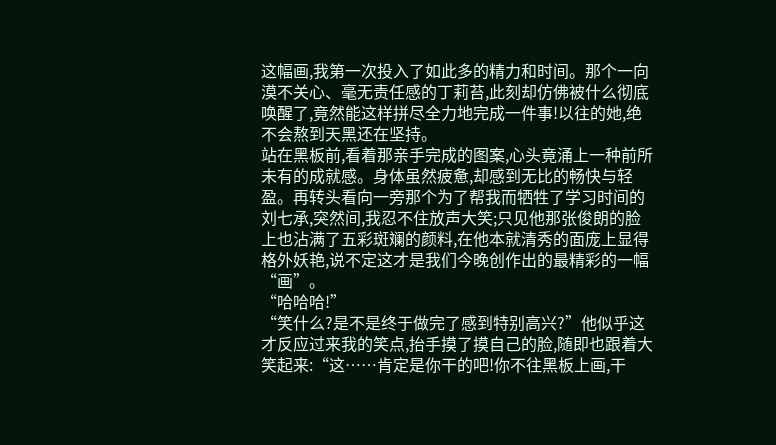这幅画,我第一次投入了如此多的精力和时间。那个一向漠不关心、毫无责任感的丁莉苔,此刻却仿佛被什么彻底唤醒了,竟然能这样拼尽全力地完成一件事!以往的她,绝不会熬到天黑还在坚持。
站在黑板前,看着那亲手完成的图案,心头竟涌上一种前所未有的成就感。身体虽然疲惫,却感到无比的畅快与轻盈。再转头看向一旁那个为了帮我而牺牲了学习时间的刘七承,突然间,我忍不住放声大笑;只见他那张俊朗的脸上也沾满了五彩斑斓的颜料,在他本就清秀的面庞上显得格外妖艳,说不定这才是我们今晚创作出的最精彩的一幅“画”。
“哈哈哈!”
“笑什么?是不是终于做完了感到特别高兴?”他似乎这才反应过来我的笑点,抬手摸了摸自己的脸,随即也跟着大笑起来:“这……肯定是你干的吧!你不往黑板上画,干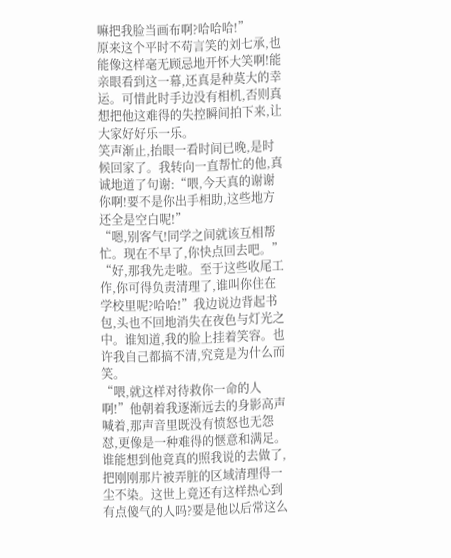嘛把我脸当画布啊?哈哈哈!”
原来这个平时不苟言笑的刘七承,也能像这样毫无顾忌地开怀大笑啊!能亲眼看到这一幕,还真是种莫大的幸运。可惜此时手边没有相机,否则真想把他这难得的失控瞬间拍下来,让大家好好乐一乐。
笑声渐止,抬眼一看时间已晚,是时候回家了。我转向一直帮忙的他,真诚地道了句谢:“喂,今天真的谢谢你啊!要不是你出手相助,这些地方还全是空白呢!”
“嗯,别客气!同学之间就该互相帮忙。现在不早了,你快点回去吧。”
“好,那我先走啦。至于这些收尾工作,你可得负责清理了,谁叫你住在学校里呢?哈哈!”我边说边背起书包,头也不回地消失在夜色与灯光之中。谁知道,我的脸上挂着笑容。也许我自己都搞不清,究竟是为什么而笑。
“喂,就这样对待救你一命的人啊!”他朝着我逐渐远去的身影高声喊着,那声音里既没有愤怒也无怨怼,更像是一种难得的惬意和满足。
谁能想到他竟真的照我说的去做了,把刚刚那片被弄脏的区域清理得一尘不染。这世上竟还有这样热心到有点傻气的人吗?要是他以后常这么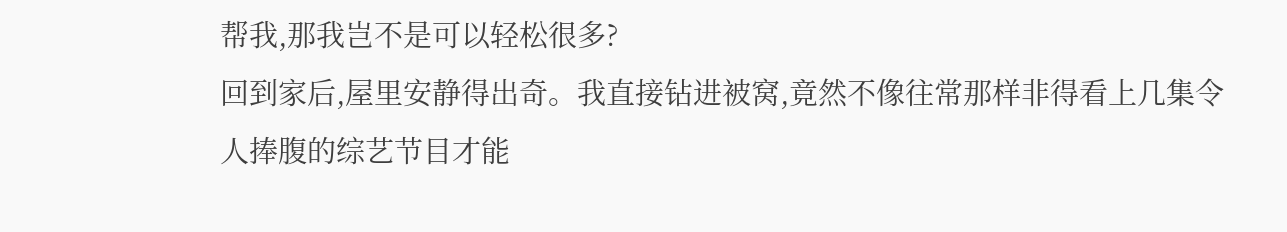帮我,那我岂不是可以轻松很多?
回到家后,屋里安静得出奇。我直接钻进被窝,竟然不像往常那样非得看上几集令人捧腹的综艺节目才能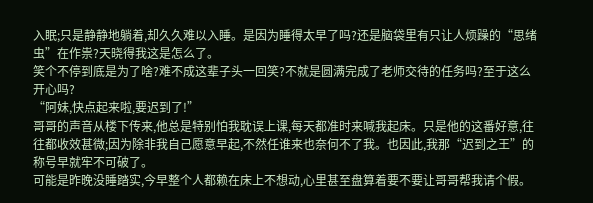入眠;只是静静地躺着,却久久难以入睡。是因为睡得太早了吗?还是脑袋里有只让人烦躁的“思绪虫”在作祟?天晓得我这是怎么了。
笑个不停到底是为了啥?难不成这辈子头一回笑?不就是圆满完成了老师交待的任务吗?至于这么开心吗?
“阿妹,快点起来啦,要迟到了!”
哥哥的声音从楼下传来,他总是特别怕我耽误上课,每天都准时来喊我起床。只是他的这番好意,往往都收效甚微;因为除非我自己愿意早起,不然任谁来也奈何不了我。也因此,我那“迟到之王”的称号早就牢不可破了。
可能是昨晚没睡踏实,今早整个人都赖在床上不想动,心里甚至盘算着要不要让哥哥帮我请个假。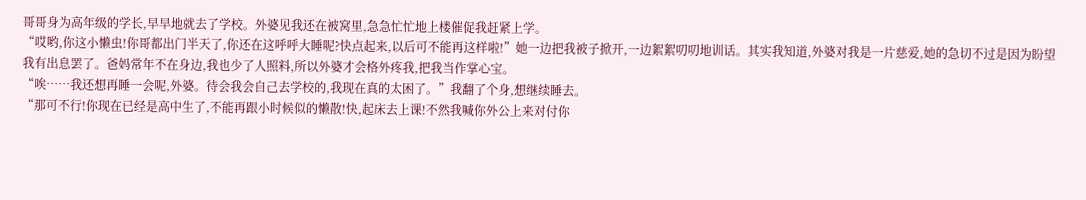哥哥身为高年级的学长,早早地就去了学校。外婆见我还在被窝里,急急忙忙地上楼催促我赶紧上学。
“哎哟,你这小懒虫!你哥都出门半天了,你还在这呼呼大睡呢?快点起来,以后可不能再这样啦!”她一边把我被子掀开,一边絮絮叨叨地训话。其实我知道,外婆对我是一片慈爱,她的急切不过是因为盼望我有出息罢了。爸妈常年不在身边,我也少了人照料,所以外婆才会格外疼我,把我当作掌心宝。
“唉……我还想再睡一会呢,外婆。待会我会自己去学校的,我现在真的太困了。”我翻了个身,想继续睡去。
“那可不行!你现在已经是高中生了,不能再跟小时候似的懒散!快,起床去上课!不然我喊你外公上来对付你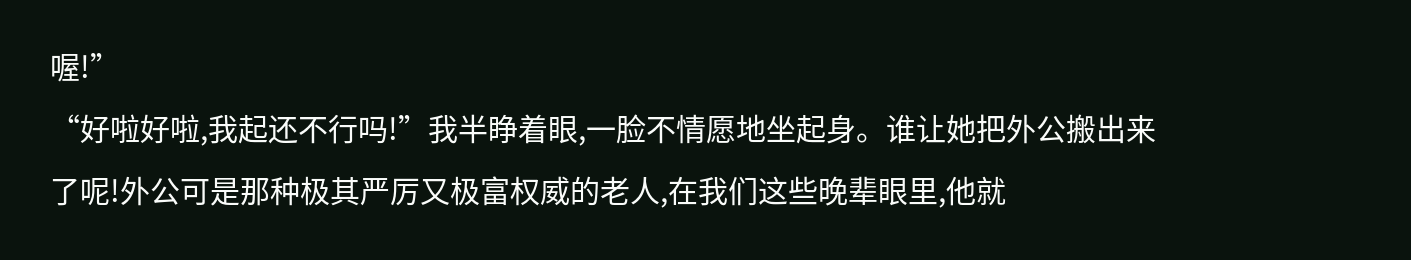喔!”
“好啦好啦,我起还不行吗!”我半睁着眼,一脸不情愿地坐起身。谁让她把外公搬出来了呢!外公可是那种极其严厉又极富权威的老人,在我们这些晚辈眼里,他就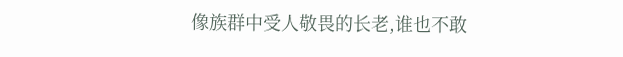像族群中受人敬畏的长老,谁也不敢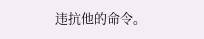违抗他的命令。